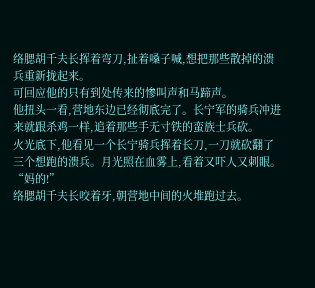络腮胡千夫长挥着弯刀,扯着嗓子喊,想把那些散掉的溃兵重新拢起来。
可回应他的只有到处传来的惨叫声和马蹄声。
他扭头一看,营地东边已经彻底完了。长宁军的骑兵冲进来就跟杀鸡一样,追着那些手无寸铁的蛮族士兵砍。
火光底下,他看见一个长宁骑兵挥着长刀,一刀就砍翻了三个想跑的溃兵。月光照在血雾上,看着又吓人又刺眼。
“妈的!”
络腮胡千夫长咬着牙,朝营地中间的火堆跑过去。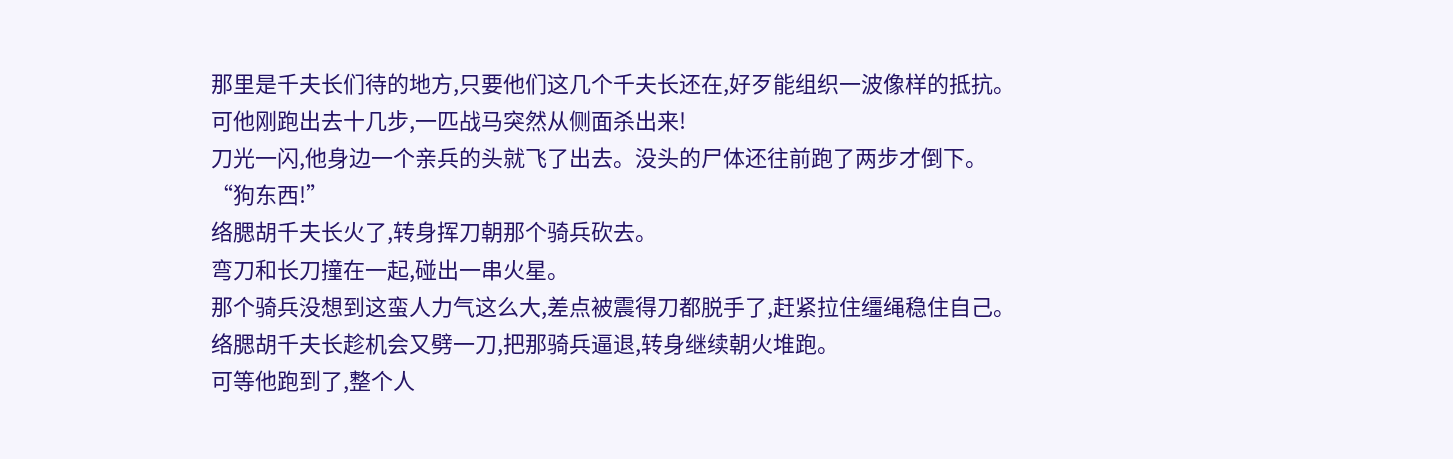那里是千夫长们待的地方,只要他们这几个千夫长还在,好歹能组织一波像样的抵抗。
可他刚跑出去十几步,一匹战马突然从侧面杀出来!
刀光一闪,他身边一个亲兵的头就飞了出去。没头的尸体还往前跑了两步才倒下。
“狗东西!”
络腮胡千夫长火了,转身挥刀朝那个骑兵砍去。
弯刀和长刀撞在一起,碰出一串火星。
那个骑兵没想到这蛮人力气这么大,差点被震得刀都脱手了,赶紧拉住缰绳稳住自己。
络腮胡千夫长趁机会又劈一刀,把那骑兵逼退,转身继续朝火堆跑。
可等他跑到了,整个人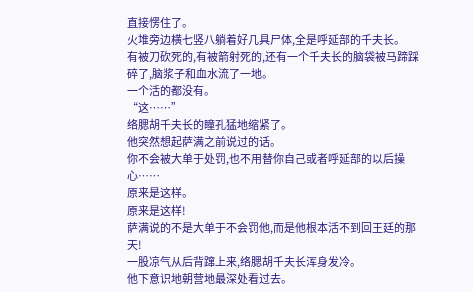直接愣住了。
火堆旁边横七竖八躺着好几具尸体,全是呼延部的千夫长。
有被刀砍死的,有被箭射死的,还有一个千夫长的脑袋被马蹄踩碎了,脑浆子和血水流了一地。
一个活的都没有。
“这……”
络腮胡千夫长的瞳孔猛地缩紧了。
他突然想起萨满之前说过的话。
你不会被大单于处罚,也不用替你自己或者呼延部的以后操心……
原来是这样。
原来是这样!
萨满说的不是大单于不会罚他,而是他根本活不到回王廷的那天!
一股凉气从后背蹿上来,络腮胡千夫长浑身发冷。
他下意识地朝营地最深处看过去。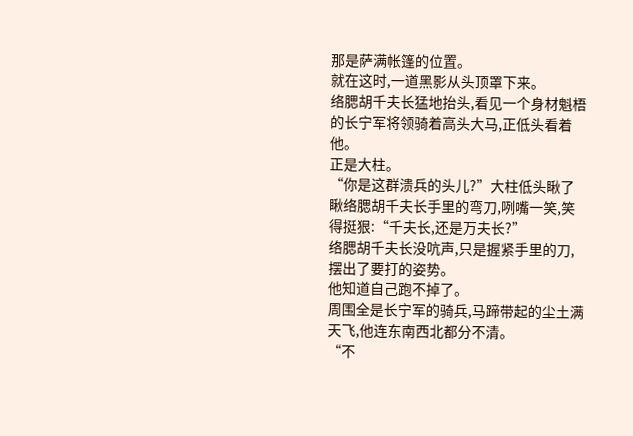那是萨满帐篷的位置。
就在这时,一道黑影从头顶罩下来。
络腮胡千夫长猛地抬头,看见一个身材魁梧的长宁军将领骑着高头大马,正低头看着他。
正是大柱。
“你是这群溃兵的头儿?”大柱低头瞅了瞅络腮胡千夫长手里的弯刀,咧嘴一笑,笑得挺狠:“千夫长,还是万夫长?”
络腮胡千夫长没吭声,只是握紧手里的刀,摆出了要打的姿势。
他知道自己跑不掉了。
周围全是长宁军的骑兵,马蹄带起的尘土满天飞,他连东南西北都分不清。
“不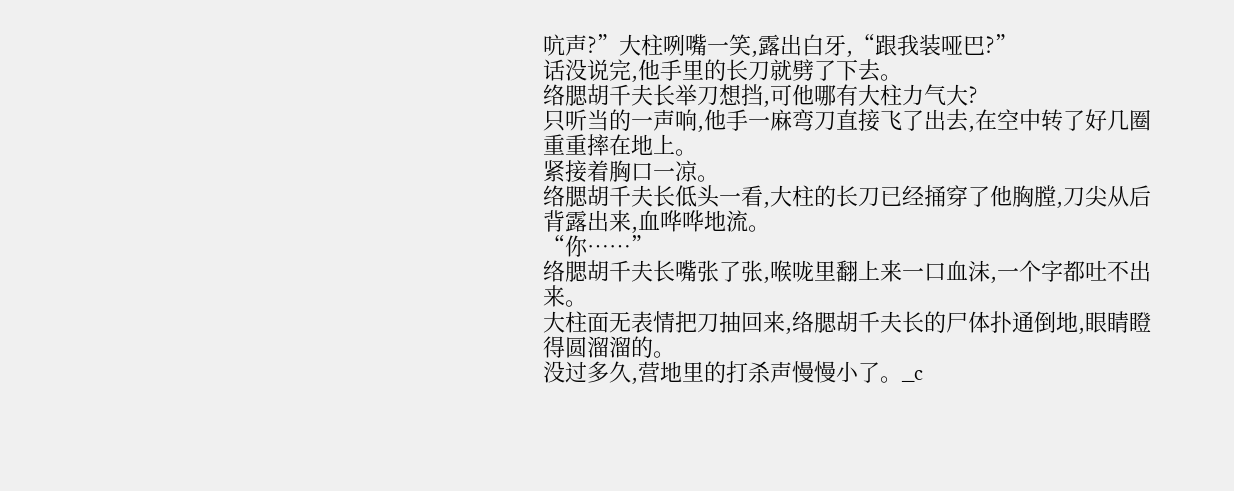吭声?”大柱咧嘴一笑,露出白牙,“跟我装哑巴?”
话没说完,他手里的长刀就劈了下去。
络腮胡千夫长举刀想挡,可他哪有大柱力气大?
只听当的一声响,他手一麻弯刀直接飞了出去,在空中转了好几圈重重摔在地上。
紧接着胸口一凉。
络腮胡千夫长低头一看,大柱的长刀已经捅穿了他胸膛,刀尖从后背露出来,血哗哗地流。
“你……”
络腮胡千夫长嘴张了张,喉咙里翻上来一口血沫,一个字都吐不出来。
大柱面无表情把刀抽回来,络腮胡千夫长的尸体扑通倒地,眼睛瞪得圆溜溜的。
没过多久,营地里的打杀声慢慢小了。_c